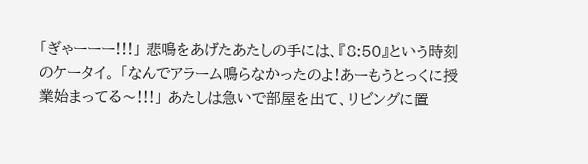「ぎゃーーー!!!」 悲鳴をあげたあたしの手には、『8:50』という時刻のケータイ。 「なんでアラーム鳴らなかったのよ!あーもうとっくに授業始まってる〜!!!」 あたしは急いで部屋を出て、リビングに置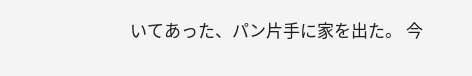いてあった、パン片手に家を出た。 今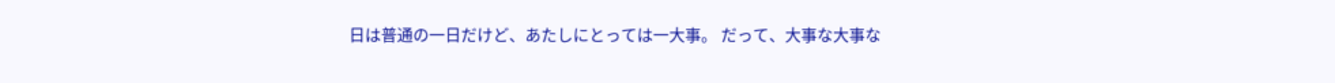日は普通の一日だけど、あたしにとっては一大事。 だって、大事な大事な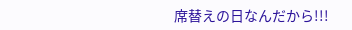席替えの日なんだから!!!